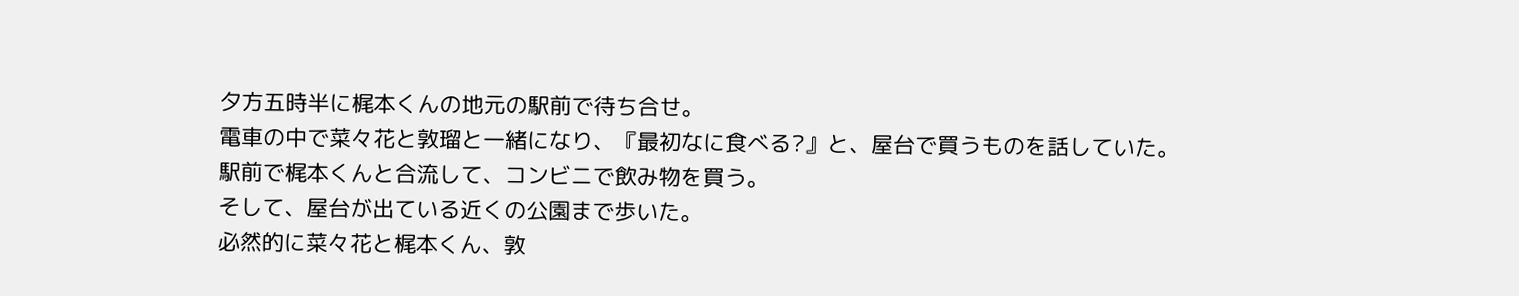夕方五時半に梶本くんの地元の駅前で待ち合せ。
電車の中で菜々花と敦瑠と一緒になり、『最初なに食べる?』と、屋台で買うものを話していた。
駅前で梶本くんと合流して、コンビニで飲み物を買う。
そして、屋台が出ている近くの公園まで歩いた。
必然的に菜々花と梶本くん、敦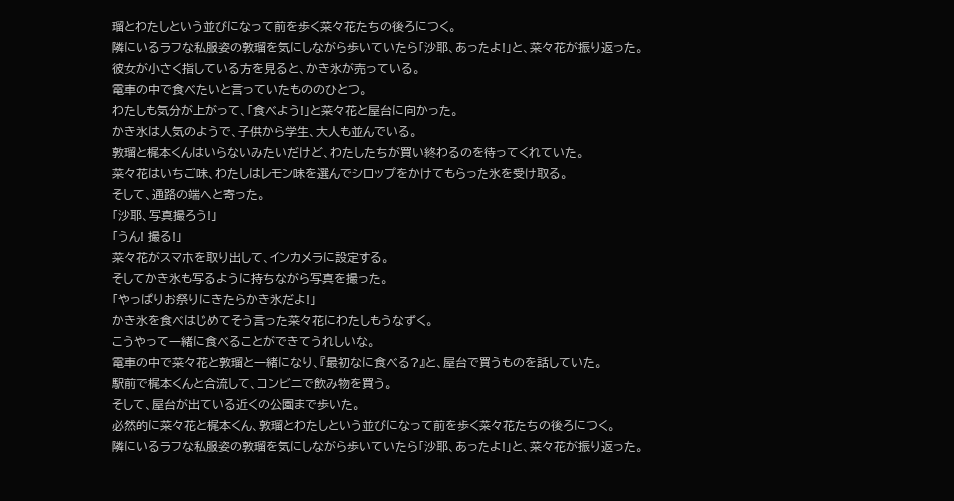瑠とわたしという並びになって前を歩く菜々花たちの後ろにつく。
隣にいるラフな私服姿の敦瑠を気にしながら歩いていたら「沙耶、あったよ!」と、菜々花が振り返った。
彼女が小さく指している方を見ると、かき氷が売っている。
電車の中で食べたいと言っていたもののひとつ。
わたしも気分が上がって、「食べよう!」と菜々花と屋台に向かった。
かき氷は人気のようで、子供から学生、大人も並んでいる。
敦瑠と梶本くんはいらないみたいだけど、わたしたちが買い終わるのを待ってくれていた。
菜々花はいちご味、わたしはレモン味を選んでシロップをかけてもらった氷を受け取る。
そして、通路の端へと寄った。
「沙耶、写真撮ろう!」
「うん! 撮る!」
菜々花がスマホを取り出して、インカメラに設定する。
そしてかき氷も写るように持ちながら写真を撮った。
「やっぱりお祭りにきたらかき氷だよ!」
かき氷を食べはじめてそう言った菜々花にわたしもうなずく。
こうやって一緒に食べることができてうれしいな。
電車の中で菜々花と敦瑠と一緒になり、『最初なに食べる?』と、屋台で買うものを話していた。
駅前で梶本くんと合流して、コンビニで飲み物を買う。
そして、屋台が出ている近くの公園まで歩いた。
必然的に菜々花と梶本くん、敦瑠とわたしという並びになって前を歩く菜々花たちの後ろにつく。
隣にいるラフな私服姿の敦瑠を気にしながら歩いていたら「沙耶、あったよ!」と、菜々花が振り返った。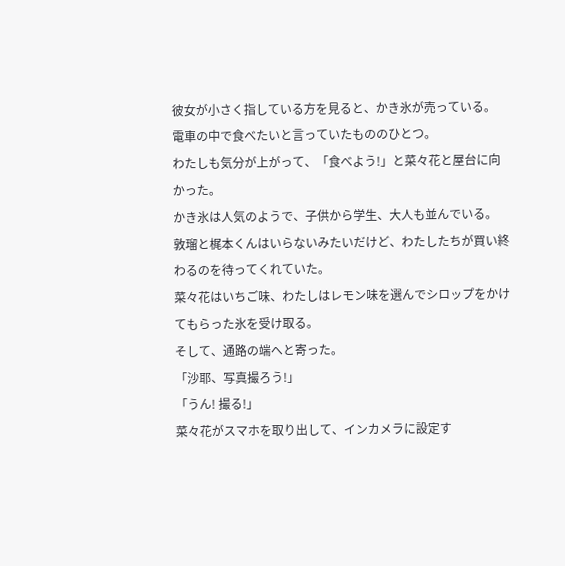彼女が小さく指している方を見ると、かき氷が売っている。
電車の中で食べたいと言っていたもののひとつ。
わたしも気分が上がって、「食べよう!」と菜々花と屋台に向かった。
かき氷は人気のようで、子供から学生、大人も並んでいる。
敦瑠と梶本くんはいらないみたいだけど、わたしたちが買い終わるのを待ってくれていた。
菜々花はいちご味、わたしはレモン味を選んでシロップをかけてもらった氷を受け取る。
そして、通路の端へと寄った。
「沙耶、写真撮ろう!」
「うん! 撮る!」
菜々花がスマホを取り出して、インカメラに設定す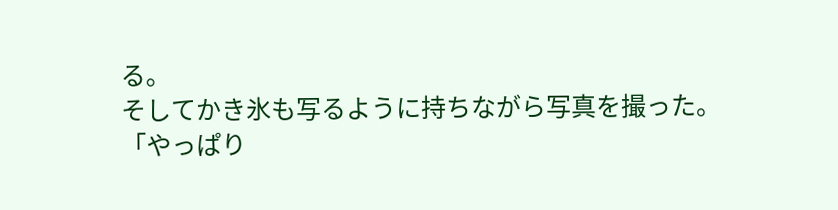る。
そしてかき氷も写るように持ちながら写真を撮った。
「やっぱり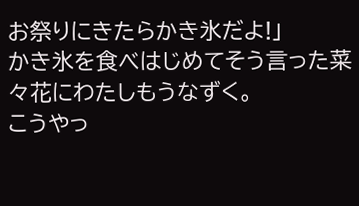お祭りにきたらかき氷だよ!」
かき氷を食べはじめてそう言った菜々花にわたしもうなずく。
こうやっ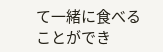て一緒に食べることができ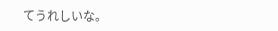てうれしいな。